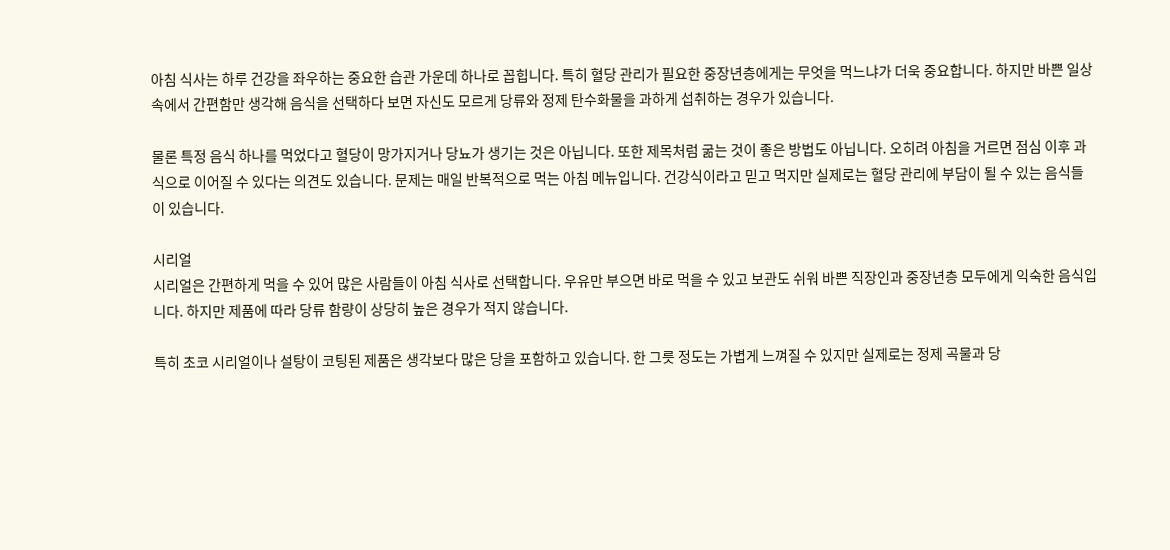아침 식사는 하루 건강을 좌우하는 중요한 습관 가운데 하나로 꼽힙니다. 특히 혈당 관리가 필요한 중장년층에게는 무엇을 먹느냐가 더욱 중요합니다. 하지만 바쁜 일상 속에서 간편함만 생각해 음식을 선택하다 보면 자신도 모르게 당류와 정제 탄수화물을 과하게 섭취하는 경우가 있습니다.

물론 특정 음식 하나를 먹었다고 혈당이 망가지거나 당뇨가 생기는 것은 아닙니다. 또한 제목처럼 굶는 것이 좋은 방법도 아닙니다. 오히려 아침을 거르면 점심 이후 과식으로 이어질 수 있다는 의견도 있습니다. 문제는 매일 반복적으로 먹는 아침 메뉴입니다. 건강식이라고 믿고 먹지만 실제로는 혈당 관리에 부담이 될 수 있는 음식들이 있습니다.

시리얼
시리얼은 간편하게 먹을 수 있어 많은 사람들이 아침 식사로 선택합니다. 우유만 부으면 바로 먹을 수 있고 보관도 쉬워 바쁜 직장인과 중장년층 모두에게 익숙한 음식입니다. 하지만 제품에 따라 당류 함량이 상당히 높은 경우가 적지 않습니다.

특히 초코 시리얼이나 설탕이 코팅된 제품은 생각보다 많은 당을 포함하고 있습니다. 한 그릇 정도는 가볍게 느껴질 수 있지만 실제로는 정제 곡물과 당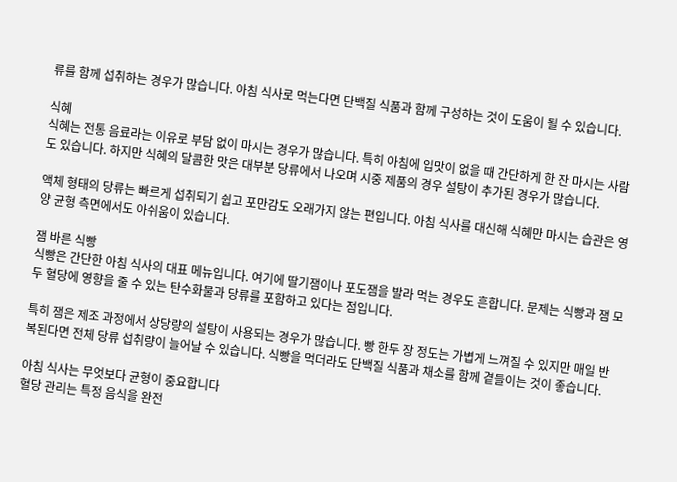류를 함께 섭취하는 경우가 많습니다. 아침 식사로 먹는다면 단백질 식품과 함께 구성하는 것이 도움이 될 수 있습니다.

식혜
식혜는 전통 음료라는 이유로 부담 없이 마시는 경우가 많습니다. 특히 아침에 입맛이 없을 때 간단하게 한 잔 마시는 사람도 있습니다. 하지만 식혜의 달콤한 맛은 대부분 당류에서 나오며 시중 제품의 경우 설탕이 추가된 경우가 많습니다.

액체 형태의 당류는 빠르게 섭취되기 쉽고 포만감도 오래가지 않는 편입니다. 아침 식사를 대신해 식혜만 마시는 습관은 영양 균형 측면에서도 아쉬움이 있습니다.

잼 바른 식빵
식빵은 간단한 아침 식사의 대표 메뉴입니다. 여기에 딸기잼이나 포도잼을 발라 먹는 경우도 흔합니다. 문제는 식빵과 잼 모두 혈당에 영향을 줄 수 있는 탄수화물과 당류를 포함하고 있다는 점입니다.

특히 잼은 제조 과정에서 상당량의 설탕이 사용되는 경우가 많습니다. 빵 한두 장 정도는 가볍게 느껴질 수 있지만 매일 반복된다면 전체 당류 섭취량이 늘어날 수 있습니다. 식빵을 먹더라도 단백질 식품과 채소를 함께 곁들이는 것이 좋습니다.

아침 식사는 무엇보다 균형이 중요합니다
혈당 관리는 특정 음식을 완전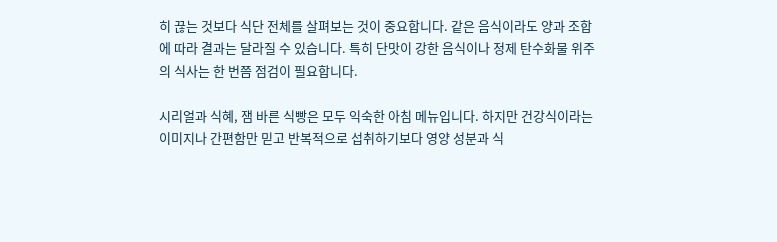히 끊는 것보다 식단 전체를 살펴보는 것이 중요합니다. 같은 음식이라도 양과 조합에 따라 결과는 달라질 수 있습니다. 특히 단맛이 강한 음식이나 정제 탄수화물 위주의 식사는 한 번쯤 점검이 필요합니다.

시리얼과 식혜, 잼 바른 식빵은 모두 익숙한 아침 메뉴입니다. 하지만 건강식이라는 이미지나 간편함만 믿고 반복적으로 섭취하기보다 영양 성분과 식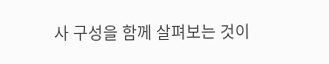사 구성을 함께 살펴보는 것이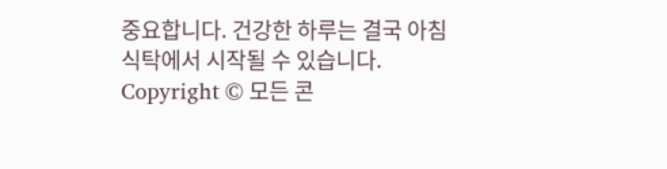중요합니다. 건강한 하루는 결국 아침 식탁에서 시작될 수 있습니다.
Copyright © 모든 콘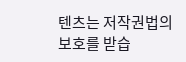텐츠는 저작권법의 보호를 받습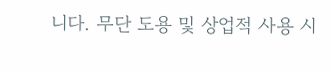니다. 무단 도용 및 상업적 사용 시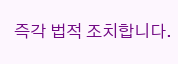즉각 법적 조치합니다.